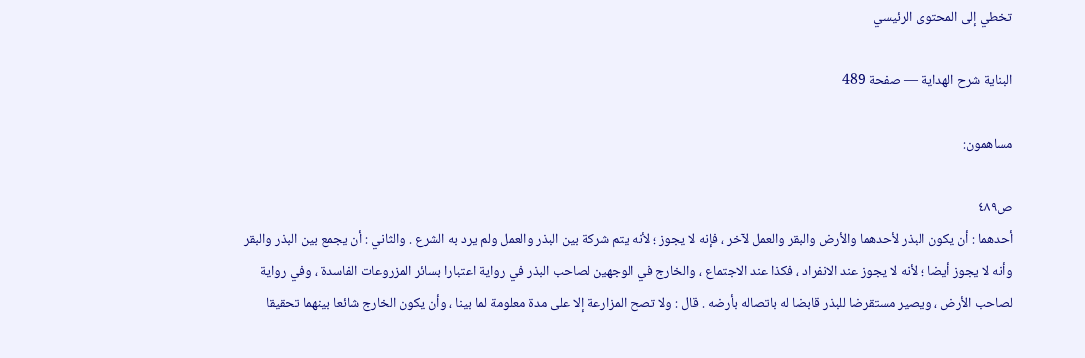تخطي إلى المحتوى الرئيسي

البناية شرح الهداية — صفحة 489

مساهمون:

ص٤٨٩
أحدهما : أن يكون البذر لأحدهما والأرض والبقر والعمل لآخر ، فإنه لا يجوز ؛ لأنه يتم شركة بين البذر والعمل ولم يرد به الشرع . والثاني : أن يجمع بين البذر والبقر وأنه لا يجوز أيضا ؛ لأنه لا يجوز عند الانفراد ، فكذا عند الاجتماع ، والخارج في الوجهين لصاحب البذر في رواية اعتبارا بسائر المزروعات الفاسدة ، وفي رواية لصاحب الأرض ، ويصير مستقرضا للبذر قابضا له باتصاله بأرضه . قال : ولا تصح المزارعة إلا على مدة معلومة لما بينا ، وأن يكون الخارج شائعا بينهما تحقيقا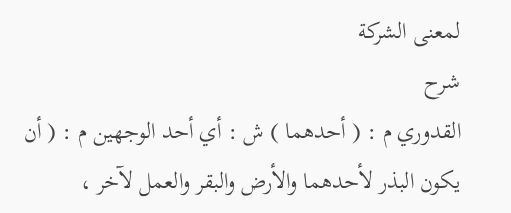لمعنى الشركة
شرح
القدوري م : ( أحدهما ) ش : أي أحد الوجهين م : ( أن يكون البذر لأحدهما والأرض والبقر والعمل لآخر ،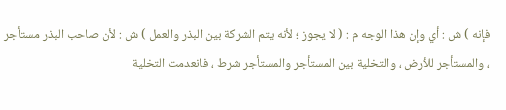فإنه ) ش : أي وإن هذا الوجه م : ( لا يجوز ؛ لأنه يتم الشركة بين البذر والعمل ) ش : لأن صاحب البذر مستأجر ، والمستأجر للأرض ، والتخلية بين المستأجر والمستأجر شرط ، فانعدمت التخلية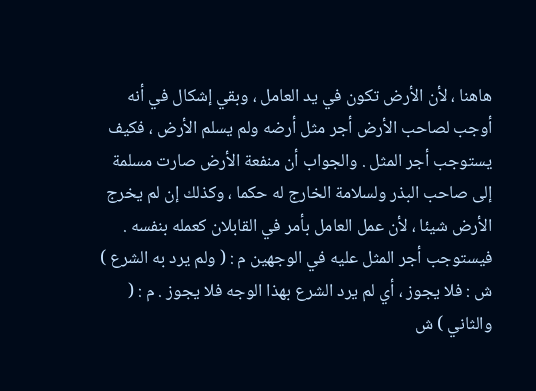هاهنا ، لأن الأرض تكون في يد العامل ، وبقي إشكال في أنه أوجب لصاحب الأرض أجر مثل أرضه ولم يسلم الأرض ، فكيف يستوجب أجر المثل . والجواب أن منفعة الأرض صارت مسلمة إلى صاحب البذر ولسلامة الخارج له حكما ، وكذلك إن لم يخرج الأرض شيئا ، لأن عمل العامل بأمر في القابلان كعمله بنفسه . فيستوجب أجر المثل عليه في الوجهين م : ( ولم يرد به الشرع ) ش : فلا يجوز ، أي لم يرد الشرع بهذا الوجه فلا يجوز . م : ( والثاني ) ش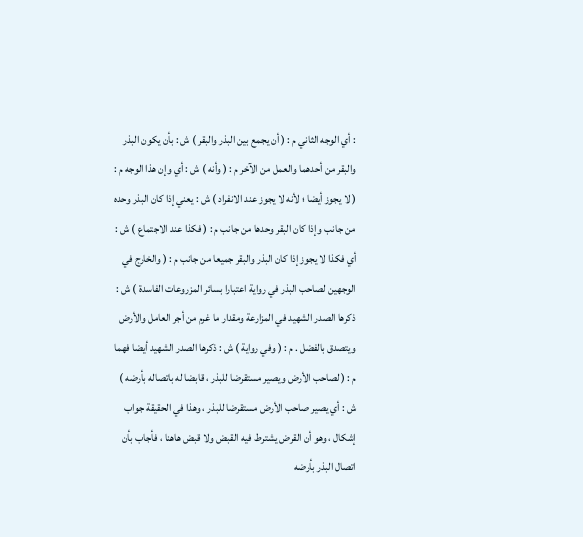: أي الوجه الثاني م : ( أن يجمع بين البذر والبقر ) ش : بأن يكون البذر والبقر من أحدهما والعمل من الآخر م : ( وأنه ) ش : أي وإن هذا الوجه م : ( لا يجوز أيضا ؛ لأنه لا يجوز عند الانفراد ) ش : يعني إذا كان البذر وحده من جانب وإذا كان البقر وحدها من جانب م : ( فكذا عند الاجتماع ) ش : أي فكذا لا يجوز إذا كان البذر والبقر جميعا من جانب م : ( والخارج في الوجهين لصاحب البذر في رواية اعتبارا بسائر المزروعات الفاسدة ) ش : ذكرها الصدر الشهيد في المزارعة ومقدار ما غرم من أجر العامل والأرض ويتصدق بالفضل . م : ( وفي رواية ) ش : ذكرها الصدر الشهيد أيضا فهما م : ( لصاحب الأرض ويصير مستقرضا للبذر ، قابضا له باتصاله بأرضه ) ش : أي يصير صاحب الأرض مستقرضا للبذر ، وهذا في الحقيقة جواب إشكال ، وهو أن القرض يشترط فيه القبض ولا قبض هاهنا ، فأجاب بأن اتصال البذر بأرضه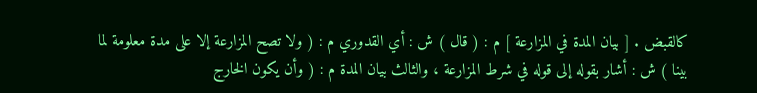كالقبض . [ بيان المدة في المزارعة ] م : ( قال ) ش : أي القدوري م : ( ولا تصح المزارعة إلا على مدة معلومة لما بينا ) ش : أشار بقوله إلى قوله في شرط المزارعة ، والثالث بيان المدة م : ( وأن يكون الخارج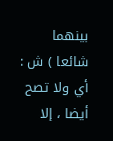بينهما شائعا ) ش : أي ولا تصح أيضا ، إلا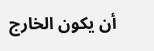أن يكون الخارج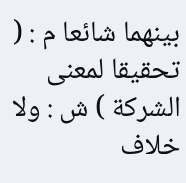بينهما شائعا م : ( تحقيقا لمعنى الشركة ) ش : ولا خلاف